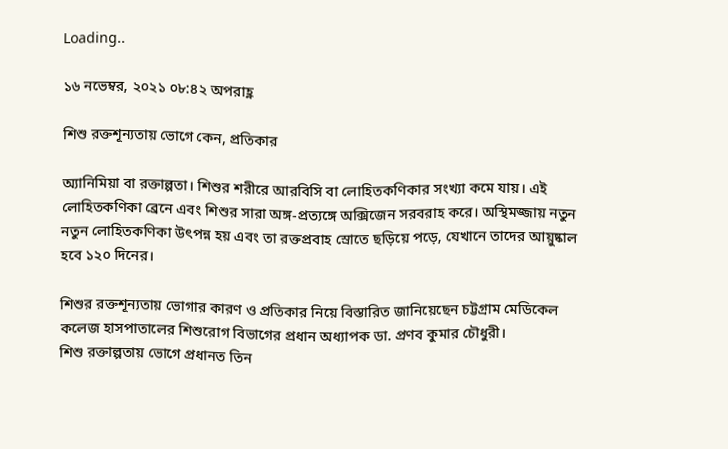Loading..

১৬ নভেম্বর, ২০২১ ০৮:৪২ অপরাহ্ণ

শিশু রক্তশূন্যতায় ভোগে কেন, প্রতিকার

অ্যানিমিয়া বা রক্তাল্পতা। শিশুর শরীরে আরবিসি বা লোহিতকণিকার সংখ্যা কমে যায়। এই লোহিতকণিকা ব্রেনে এবং শিশুর সারা অঙ্গ-প্রত্যঙ্গে অক্সিজেন সরবরাহ করে। অস্থিমজ্জায় নতুন নতুন লোহিতকণিকা উৎপন্ন হয় এবং তা রক্তপ্রবাহ স্রোতে ছড়িয়ে পড়ে, যেখানে তাদের আয়ুষ্কাল হবে ১২০ দিনের।

শিশুর রক্তশূন্যতায় ভোগার কারণ ও প্রতিকার নিয়ে বিস্তারিত জানিয়েছেন চট্টগ্রাম মেডিকেল কলেজ হাসপাতালের শিশুরোগ বিভাগের প্রধান অধ্যাপক ডা. প্রণব কুমার চৌধুরী।
শিশু রক্তাল্পতায় ভোগে প্রধানত তিন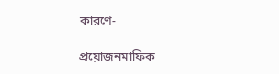কারণে-

প্রয়োজনমাফিক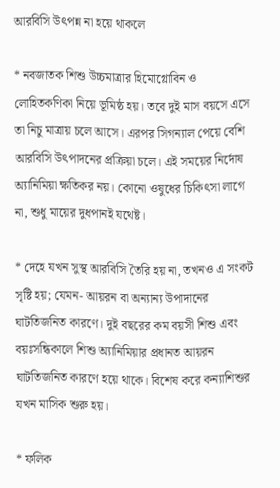আরবিসি উৎপন্ন না হয়ে থাকলে

* নবজাতক শিশু উচ্চমাত্রার হিমোগ্লোবিন ও লোহিতকণিকা নিয়ে ভূমিষ্ঠ হয়। তবে দুই মাস বয়সে এসে তা নিচু মাত্রায় চলে আসে। এরপর সিগন্যাল পেয়ে বেশি আরবিসি উৎপাদনের প্রক্রিয়া চলে। এই সময়ের নির্দোষ অ্যানিমিয়া ক্ষতিকর নয়। কোনো ওষুধের চিকিৎসা লাগে না, শুধু মায়ের দুধপানই যথেষ্ট।

* দেহে যখন সুস্থ আরবিসি তৈরি হয় না, তখনও এ সংকট সৃষ্টি হয়; যেমন- আয়রন বা অন্যান্য উপাদানের ঘাটতিজনিত কারণে। দুই বছরের কম বয়সী শিশু এবং বয়ঃসন্ধিকালে শিশু অ্যানিমিয়ার প্রধানত আয়রন ঘাটতিজনিত কারণে হয়ে থাকে। বিশেষ করে কন্যাশিশুর যখন মাসিক শুরু হয়।

* ফলিক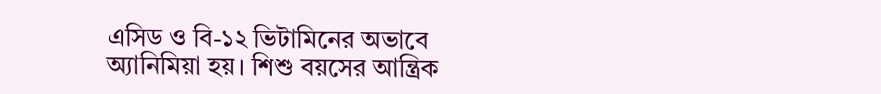এসিড ও বি-১২ ভিটামিনের অভাবে অ্যানিমিয়া হয়। শিশু বয়সের আন্ত্রিক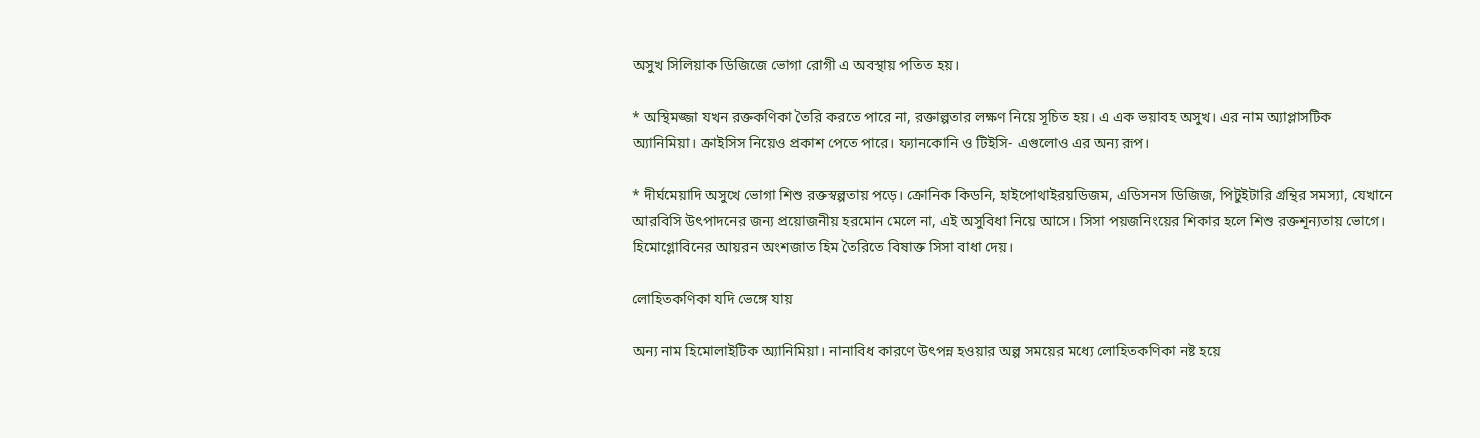অসুখ সিলিয়াক ডিজিজে ভোগা রোগী এ অবস্থায় পতিত হয়।

* অস্থিমজ্জা যখন রক্তকণিকা তৈরি করতে পারে না, রক্তাল্পতার লক্ষণ নিয়ে সূচিত হয়। এ এক ভয়াবহ অসুখ। এর নাম অ্যাপ্লাসটিক অ্যানিমিয়া। ক্রাইসিস নিয়েও প্রকাশ পেতে পারে। ফ্যানকোনি ও টিইসি- এগুলোও এর অন্য রূপ।

* দীর্ঘমেয়াদি অসুখে ভোগা শিশু রক্তস্বল্পতায় পড়ে। ক্রোনিক কিডনি, হাইপোথাইরয়ডিজম, এডিসনস ডিজিজ, পিটুইটারি গ্রন্থির সমস্যা, যেখানে আরবিসি উৎপাদনের জন্য প্রয়োজনীয় হরমোন মেলে না, এই অসুবিধা নিয়ে আসে। সিসা পয়জনিংয়ের শিকার হলে শিশু রক্তশূন্যতায় ভোগে। হিমোগ্লোবিনের আয়রন অংশজাত হিম তৈরিতে বিষাক্ত সিসা বাধা দেয়।

লোহিতকণিকা যদি ভেঙ্গে যায়

অন্য নাম হিমোলাইটিক অ্যানিমিয়া। নানাবিধ কারণে উৎপন্ন হওয়ার অল্প সময়ের মধ্যে লোহিতকণিকা নষ্ট হয়ে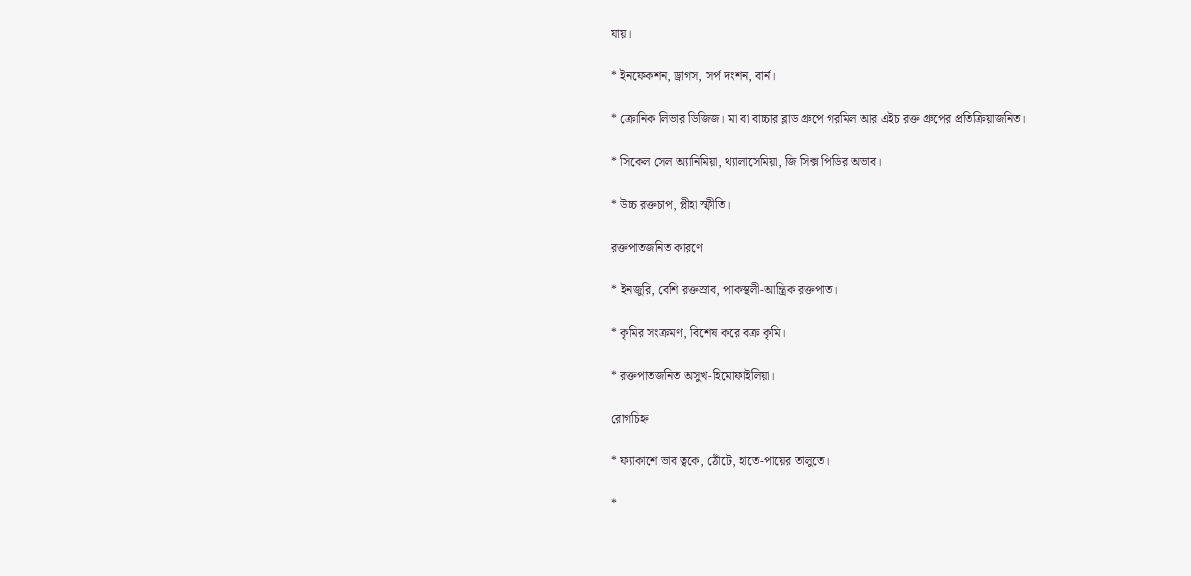যায়।

* ইনফেকশন, ড্রাগস, সর্প দংশন, বার্ন।

* ক্রোনিক লিভার ডিজিজ। মা বা বাচ্চার ব্লাড গ্রুপে গরমিল আর এইচ রক্ত গ্রুপের প্রতিক্রিয়াজনিত।

* সিকেল সেল অ্যানিমিয়া, থ্যালাসেমিয়া, জি সিক্স পিডির অভাব।

* উচ্চ রক্তচাপ, প্লীহা স্ফীতি।

রক্তপাতজনিত কারণে

* ইনজুরি, বেশি রক্তস্রাব, পাকস্থলী-আন্ত্রিক রক্তপাত।

* কৃমির সংক্রমণ, বিশেষ করে বক্র কৃমি।

* রক্তপাতজনিত অসুখ-হিমোফাইলিয়া।

রোগচিহ্ন

* ফ্যাকাশে ভাব ত্বকে, ঠোঁটে, হাতে-পায়ের তালুতে।

*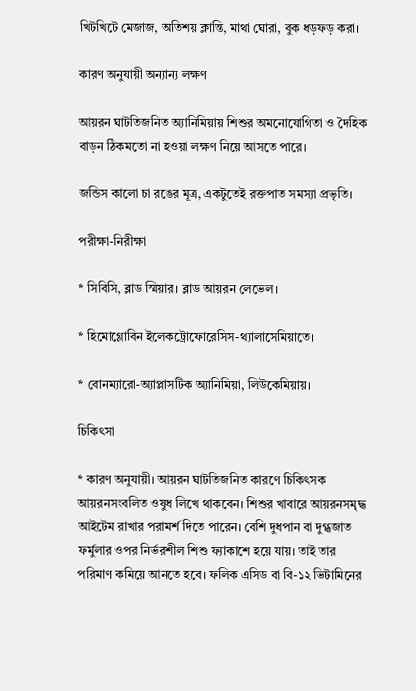খিটখিটে মেজাজ, অতিশয় ক্লান্তি, মাথা ঘোরা, বুক ধড়ফড় করা।

কারণ অনুযায়ী অন্যান্য লক্ষণ

আয়রন ঘাটতিজনিত অ্যানিমিয়ায় শিশুর অমনোযোগিতা ও দৈহিক বাড়ন ঠিকমতো না হওয়া লক্ষণ নিয়ে আসতে পারে।

জন্ডিস কালো চা রঙের মূত্র, একটুতেই রক্তপাত সমস্যা প্রভৃতি।

পরীক্ষা-নিরীক্ষা

* সিবিসি, ব্লাড স্মিয়ার। ব্লাড আয়রন লেভেল।

* হিমোগ্লোবিন ইলেকট্রোফোরেসিস-থ্যালাসেমিয়াতে।

* বোনম্যারো-অ্যাপ্লাসটিক অ্যানিমিয়া, লিউকেমিয়ায়।

চিকিৎসা

* কারণ অনুযায়ী। আয়রন ঘাটতিজনিত কারণে চিকিৎসক আয়রনসংবলিত ওষুধ লিখে থাকবেন। শিশুর খাবারে আয়রনসমৃদ্ধ আইটেম রাখার পরামর্শ দিতে পারেন। বেশি দুধপান বা দুগ্ধজাত ফর্মুলার ওপর নির্ভরশীল শিশু ফ্যাকাশে হয়ে যায়। তাই তার পরিমাণ কমিয়ে আনতে হবে। ফলিক এসিড বা বি-১২ ভিটামিনের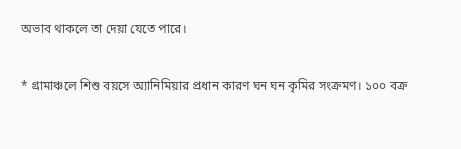অভাব থাকলে তা দেয়া যেতে পারে।

* গ্রামাঞ্চলে শিশু বয়সে অ্যানিমিয়ার প্রধান কারণ ঘন ঘন কৃমির সংক্রমণ। ১০০ বক্র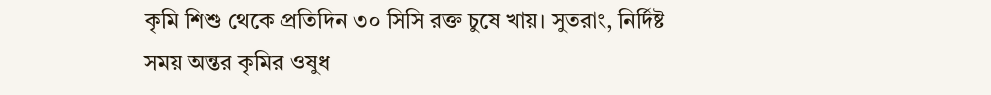কৃমি শিশু থেকে প্রতিদিন ৩০ সিসি রক্ত চুষে খায়। সুতরাং, নির্দিষ্ট সময় অন্তর কৃমির ওষুধ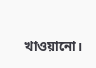খাওয়ানো।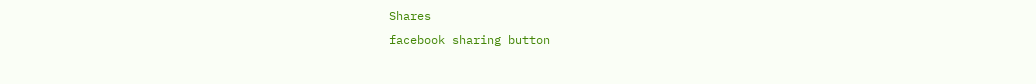Shares
facebook sharing button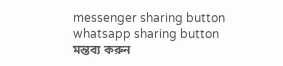messenger sharing button
whatsapp sharing button
মন্তব্য করুন